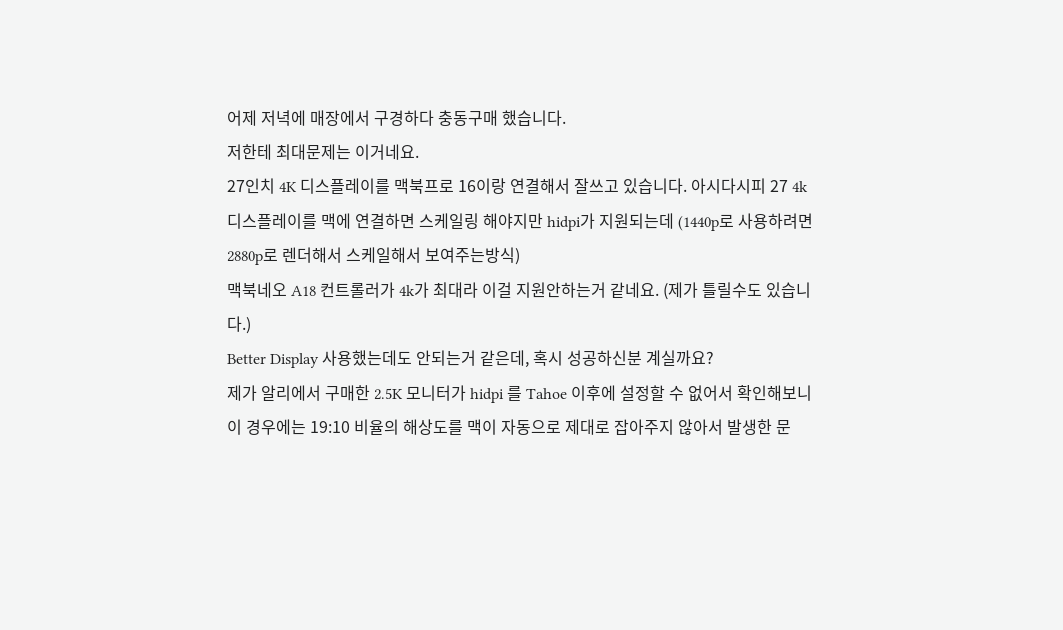어제 저녁에 매장에서 구경하다 충동구매 했습니다.
저한테 최대문제는 이거네요.
27인치 4K 디스플레이를 맥북프로 16이랑 연결해서 잘쓰고 있습니다. 아시다시피 27 4k 디스플레이를 맥에 연결하면 스케일링 해야지만 hidpi가 지원되는데 (1440p로 사용하려면 2880p로 렌더해서 스케일해서 보여주는방식)
맥북네오 A18 컨트롤러가 4k가 최대라 이걸 지원안하는거 같네요. (제가 틀릴수도 있습니다.)
Better Display 사용했는데도 안되는거 같은데, 혹시 성공하신분 계실까요?
제가 알리에서 구매한 2.5K 모니터가 hidpi 를 Tahoe 이후에 설정할 수 없어서 확인해보니 이 경우에는 19:10 비율의 해상도를 맥이 자동으로 제대로 잡아주지 않아서 발생한 문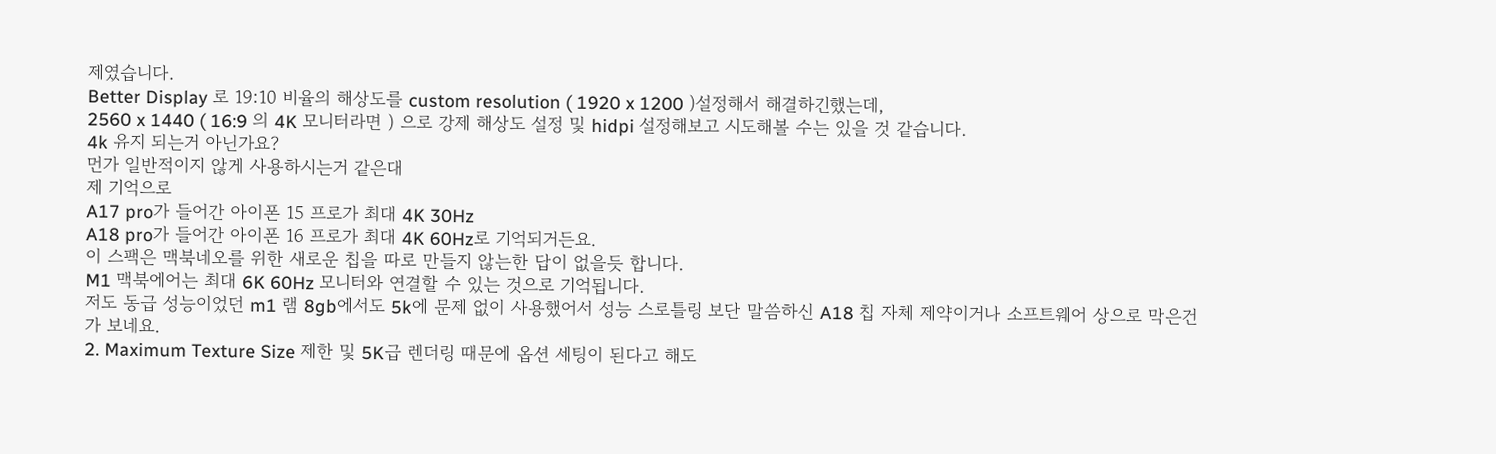제였습니다.
Better Display 로 19:10 비율의 해상도를 custom resolution ( 1920 x 1200 )설정해서 해결하긴했는데,
2560 x 1440 ( 16:9 의 4K 모니터라면 ) 으로 강제 해상도 설정 및 hidpi 설정해보고 시도해볼 수는 있을 것 같습니다.
4k 유지 되는거 아닌가요?
먼가 일반적이지 않게 사용하시는거 같은대
제 기억으로
A17 pro가 들어간 아이폰 15 프로가 최대 4K 30Hz
A18 pro가 들어간 아이폰 16 프로가 최대 4K 60Hz로 기억되거든요.
이 스팩은 맥북네오를 위한 새로운 칩을 따로 만들지 않는한 답이 없을듯 합니다.
M1 맥북에어는 최대 6K 60Hz 모니터와 연결할 수 있는 것으로 기억됩니다.
저도 동급 성능이었던 m1 램 8gb에서도 5k에 문제 없이 사용했어서 성능 스로틀링 보단 말씀하신 A18 칩 자체 제약이거나 소프트웨어 상으로 막은건가 보네요.
2. Maximum Texture Size 제한 및 5K급 렌더링 때문에 옵션 세팅이 된다고 해도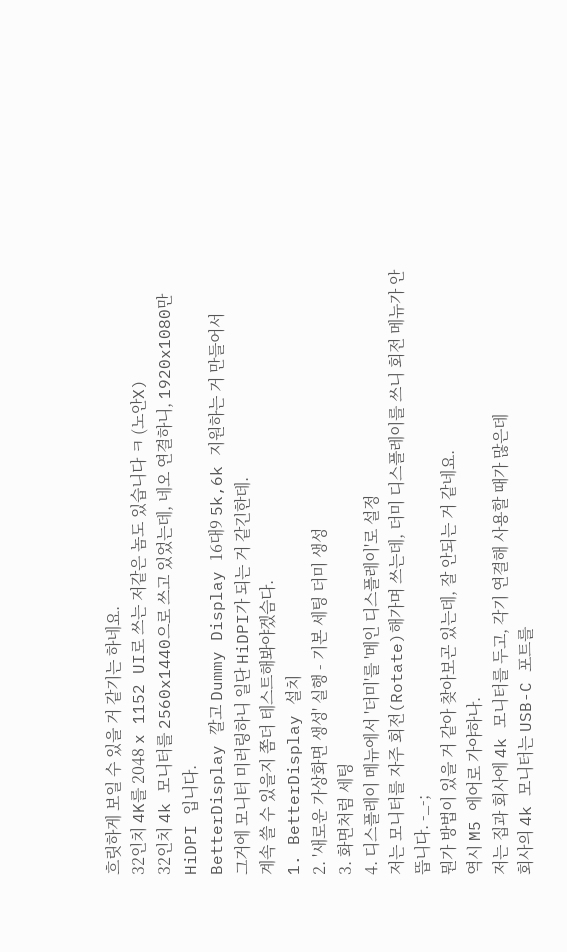흐릿하게 보일 수 있을 거 같기는 하네요.
32인치 4K를 2048 x 1152 UI로 쓰는 저같은 놈도 있습니다 ㅋ (노안X)
32인치 4k 모니터를 2560x1440으로 쓰고 있었는데, 네오 연결하니, 1920x1080만 HiDPI 입니다.
BetterDisplay 깔고 Dummy Display 16대9 5k,6k 지원하는 거 만들어서
그거에 모니터 미러링하니 일단 HiDPI가 되는 거 같긴한데.
계속 쓸 수 있을지 쫌더 테스트해봐야겠슴다.
1. BetterDisplay 설치
2. '새로운 가상화면 생성' 실행 - 기본 세팅 더미 생성
3. 화면처럼 세팅
4. 디스플레이 메뉴에서 '더미'를 '메인 디스플레이'로 설정
저는 모니터를 자주 회전(Rotate)해가며 쓰는데, 더미 디스플레이를 쓰니 회전 메뉴가 안뜹니다. -_-;
뭔가 방법이 있을 거 같아 찾아보곤 있는데, 잘 안되는 거 같네요.
역시 M5 에어로 가야하나.
저는 집과 회사에 4k 모니터를 두고, 각기 연결해 사용할 때가 많은데
회사의 4k 모니터는 USB-C 포트를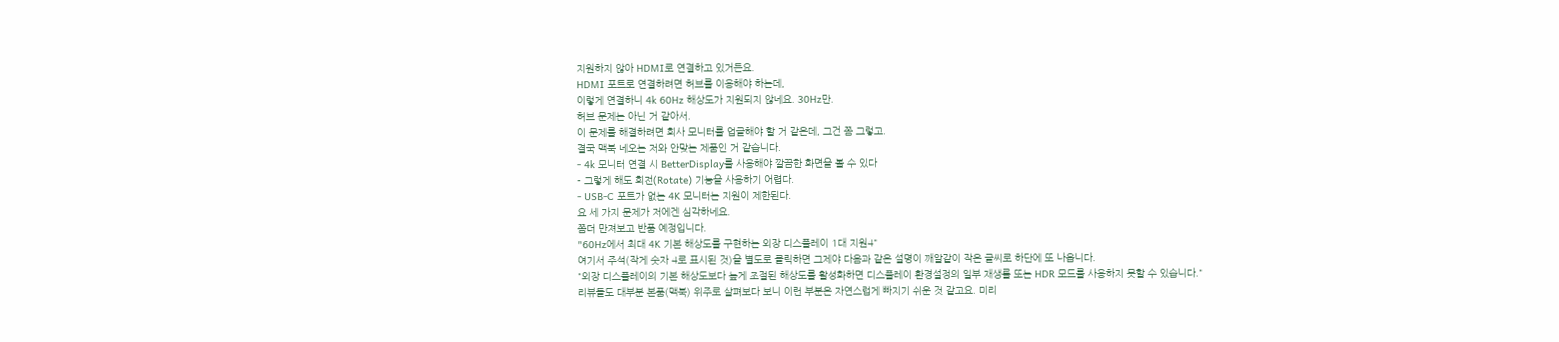지원하지 않아 HDMI로 연결하고 있거든요.
HDMI 포트로 연결하려면 허브를 이용해야 하는데,
이렇게 연결하니 4k 60Hz 해상도가 지원되지 않네요. 30Hz만.
허브 문제는 아닌 거 같아서.
이 문제를 해결하려면 회사 모니터를 업글해야 할 거 같은데, 그건 쫌 그렇고.
결국 맥북 네오는 저와 안맞는 제품인 거 같습니다.
- 4k 모니터 연결 시 BetterDisplay를 사용해야 깔끔한 화면을 볼 수 있다
- 그렇게 해도 회전(Rotate) 기능을 사용하기 어렵다.
- USB-C 포트가 없는 4K 모니터는 지원이 제한된다.
요 세 가지 문제가 저에겐 심각하네요.
쫌더 만져보고 반품 예정입니다.
"60Hz에서 최대 4K 기본 해상도를 구현하는 외장 디스플레이 1대 지원4"
여기서 주석(작게 숫자 4로 표시된 것)을 별도로 클릭하면 그제야 다음과 같은 설명이 깨알같이 작은 글씨로 하단에 또 나옵니다.
"외장 디스플레이의 기본 해상도보다 높게 조절된 해상도를 활성화하면 디스플레이 환경설정의 일부 재생률 또는 HDR 모드를 사용하지 못할 수 있습니다."
리뷰들도 대부분 본품(맥북) 위주로 살펴보다 보니 이런 부분은 자연스럽게 빠지기 쉬운 것 같고요. 미리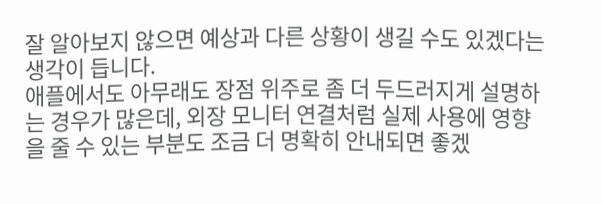잘 알아보지 않으면 예상과 다른 상황이 생길 수도 있겠다는 생각이 듭니다.
애플에서도 아무래도 장점 위주로 좀 더 두드러지게 설명하는 경우가 많은데, 외장 모니터 연결처럼 실제 사용에 영향을 줄 수 있는 부분도 조금 더 명확히 안내되면 좋겠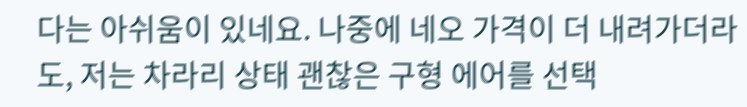다는 아쉬움이 있네요. 나중에 네오 가격이 더 내려가더라도, 저는 차라리 상태 괜찮은 구형 에어를 선택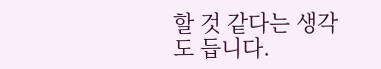할 것 같다는 생각도 듭니다.